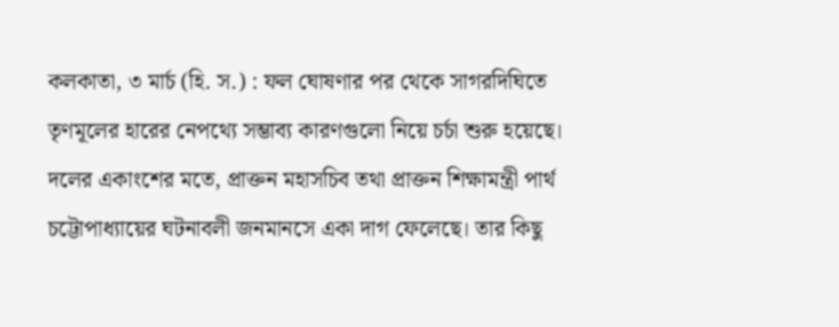কলকাতা, ৩ মার্চ (হি. স.) : ফল ঘোষণার পর থেকে সাগরদিঘিতে তৃণমূলের হারের নেপথ্যে সম্ভাব্য কারণগুলো নিয়ে চর্চা শুরু হয়েছে। দলের একাংশের মতে, প্রাক্তন মহাসচিব তথা প্রাক্তন শিক্ষামন্ত্রী পার্থ চট্টোপাধ্যায়ের ঘটনাবলী জনমানসে একা দাগ ফেলেছে। তার কিছু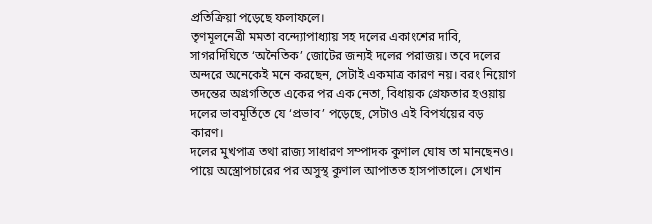প্রতিক্রিয়া পড়েছে ফলাফলে।
তৃণমূলনেত্রী মমতা বন্দ্যোপাধ্যায় সহ দলের একাংশের দাবি, সাগরদিঘিতে ‘অনৈতিক’ জোটের জন্যই দলের পরাজয়। তবে দলের অন্দরে অনেকেই মনে করছেন, সেটাই একমাত্র কারণ নয়। বরং নিয়োগ তদন্তের অগ্রগতিতে একের পর এক নেতা, বিধায়ক গ্রেফতার হওয়ায় দলের ভাবমূর্তিতে যে ‘প্রভাব’ পড়েছে, সেটাও এই বিপর্যয়ের বড় কারণ।
দলের মুখপাত্র তথা রাজ্য সাধারণ সম্পাদক কুণাল ঘোষ তা মানছেনও। পায়ে অস্ত্রোপচারের পর অসুস্থ কুণাল আপাতত হাসপাতালে। সেখান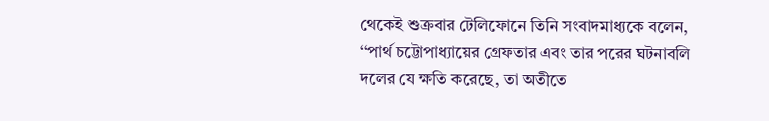থেকেই শুক্রবার টেলিফোনে তিনি সংবাদমাধ্যকে বলেন, ‘‘পার্থ চট্টোপাধ্যায়ের গ্রেফতার এবং তার পরের ঘটনাবলি দলের যে ক্ষতি করেছে, তা অতীতে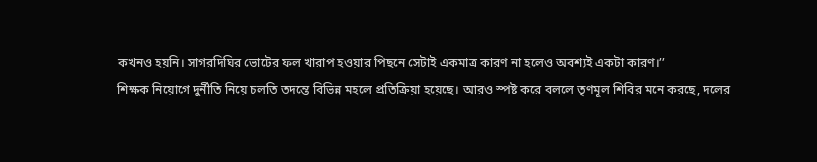কখনও হয়নি। সাগরদিঘির ভোটের ফল খারাপ হওয়ার পিছনে সেটাই একমাত্র কারণ না হলেও অবশ্যই একটা কারণ।’’
শিক্ষক নিয়োগে দুর্নীতি নিয়ে চলতি তদন্তে বিভিন্ন মহলে প্রতিক্রিয়া হয়েছে। আরও স্পষ্ট করে বললে তৃণমূল শিবির মনে করছে, দলের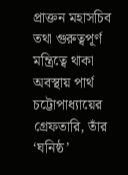প্রাক্তন মহাসচিব তথা গুরুত্বপূর্ণ মন্ত্রিত্বে থাকা অবস্থায় পার্থ চট্টোপাধ্যায়ের গ্রেফতারি, তাঁর ‘ঘনিষ্ঠ’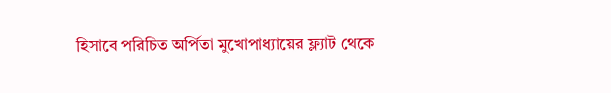হিসাবে পরিচিত অর্পিতা মুখোপাধ্যায়ের ফ্ল্যাট থেকে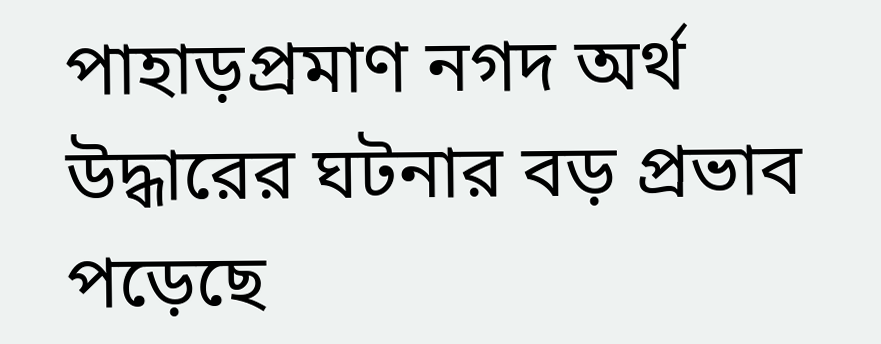পাহাড়প্রমাণ নগদ অর্থ উদ্ধারের ঘটনার বড় প্রভাব পড়েছে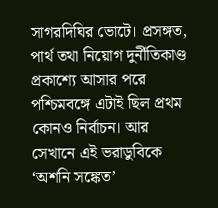সাগরদিঘির ভোটে। প্রসঙ্গত, পার্থ তথা নিয়োগ দুর্নীতিকাণ্ড প্রকাশ্যে আসার পরে পশ্চিমবঙ্গে এটাই ছিল প্রথম কোনও নির্বাচন। আর সেখানে এই ভরাডুবিকে ‘অশনি সঙ্কেত’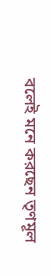বলেই মনে করছেন তৃণমূল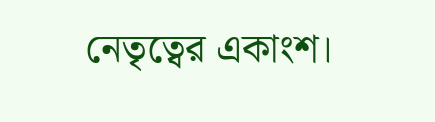নেতৃত্বের একাংশ।